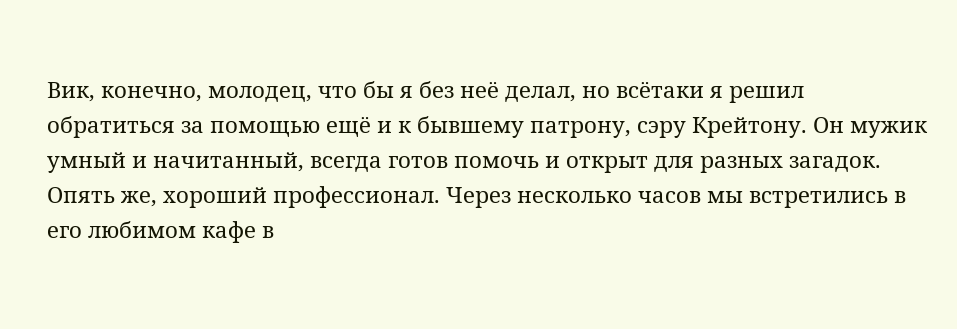Вик, конечно, молодец, что бы я без неё делал, но всётаки я решил обратиться за помощью ещё и к бывшему патрону, сэру Крейтону. Он мужик умный и начитанный, всегда готов помочь и открыт для разных загадок. Опять же, хороший профессионал. Через несколько часов мы встретились в его любимом кафе в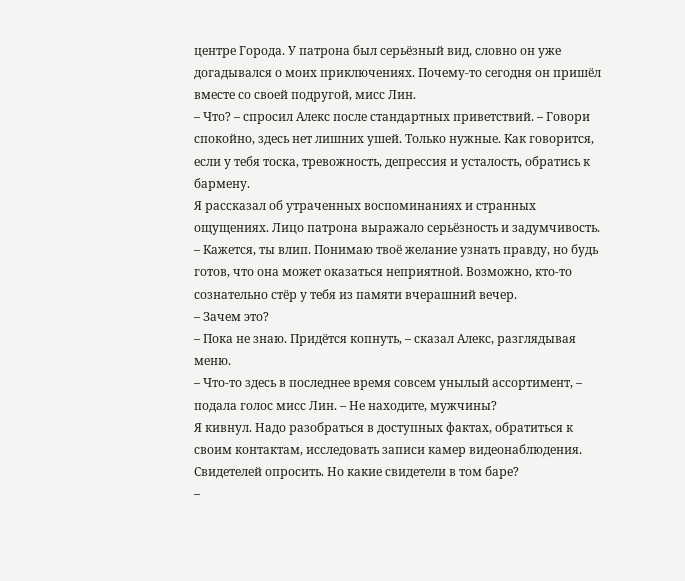центре Города. У патрона был серьёзный вид, словно он уже догадывался о моих приключениях. Почему-то сегодня он пришёл вместе со своей подругой, мисс Лин.
– Что? – спросил Алекс после стандартных приветствий. – Говори спокойно, здесь нет лишних ушей. Только нужные. Как говорится, если у тебя тоска, тревожность, депрессия и усталость, обратись к бармену.
Я рассказал об утраченных воспоминаниях и странных ощущениях. Лицо патрона выражало серьёзность и задумчивость.
– Кажется, ты влип. Понимаю твоё желание узнать правду, но будь готов, что она может оказаться неприятной. Возможно, кто-то сознательно стёр у тебя из памяти вчерашний вечер.
– Зачем это?
– Пока не знаю. Придётся копнуть, – сказал Алекс, разглядывая меню.
– Что-то здесь в последнее время совсем унылый ассортимент, – подала голос мисс Лин. – Не находите, мужчины?
Я кивнул. Надо разобраться в доступных фактах, обратиться к своим контактам, исследовать записи камер видеонаблюдения. Свидетелей опросить. Но какие свидетели в том баре?
–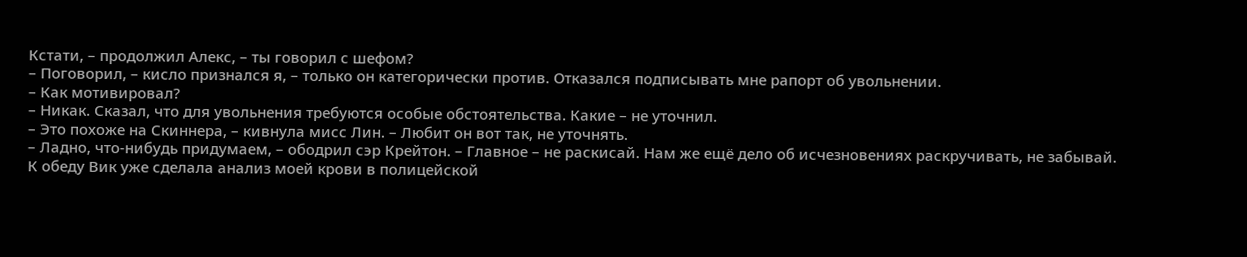Кстати, – продолжил Алекс, – ты говорил с шефом?
– Поговорил, – кисло признался я, – только он категорически против. Отказался подписывать мне рапорт об увольнении.
– Как мотивировал?
– Никак. Сказал, что для увольнения требуются особые обстоятельства. Какие – не уточнил.
– Это похоже на Скиннера, – кивнула мисс Лин. – Любит он вот так, не уточнять.
– Ладно, что-нибудь придумаем, – ободрил сэр Крейтон. – Главное – не раскисай. Нам же ещё дело об исчезновениях раскручивать, не забывай.
К обеду Вик уже сделала анализ моей крови в полицейской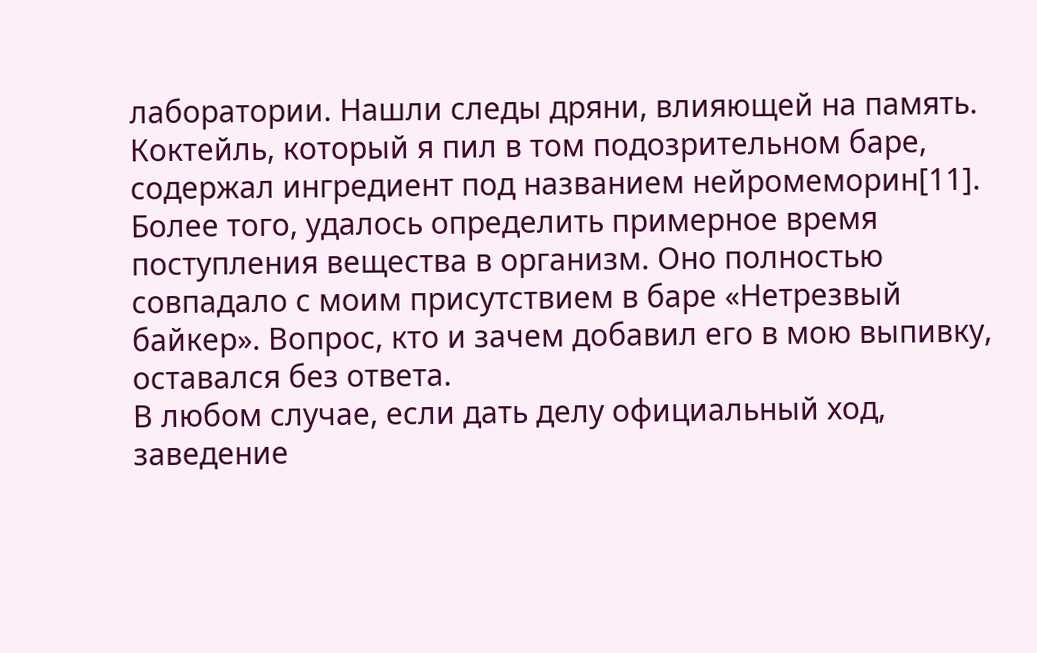лаборатории. Нашли следы дряни, влияющей на память. Коктейль, который я пил в том подозрительном баре, содержал ингредиент под названием нейромеморин[11]. Более того, удалось определить примерное время поступления вещества в организм. Оно полностью совпадало с моим присутствием в баре «Нетрезвый байкер». Вопрос, кто и зачем добавил его в мою выпивку, оставался без ответа.
В любом случае, если дать делу официальный ход, заведение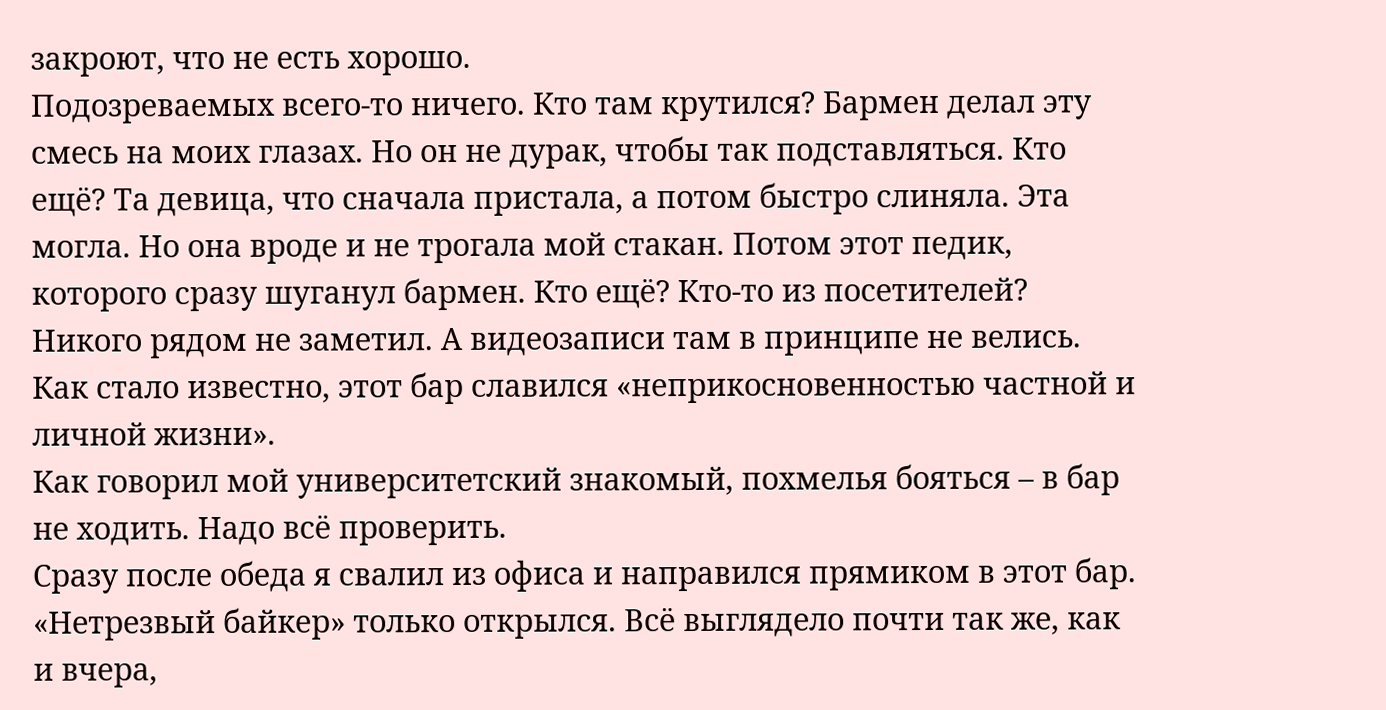закроют, что не есть хорошо.
Подозреваемых всего-то ничего. Кто там крутился? Бармен делал эту смесь на моих глазах. Но он не дурак, чтобы так подставляться. Кто ещё? Та девица, что сначала пристала, а потом быстро слиняла. Эта могла. Но она вроде и не трогала мой стакан. Потом этот педик, которого сразу шуганул бармен. Кто ещё? Кто-то из посетителей? Никого рядом не заметил. А видеозаписи там в принципе не велись. Как стало известно, этот бар славился «неприкосновенностью частной и личной жизни».
Как говорил мой университетский знакомый, похмелья бояться – в бар не ходить. Надо всё проверить.
Сразу после обеда я свалил из офиса и направился прямиком в этот бар. «Нетрезвый байкер» только открылся. Всё выглядело почти так же, как и вчера,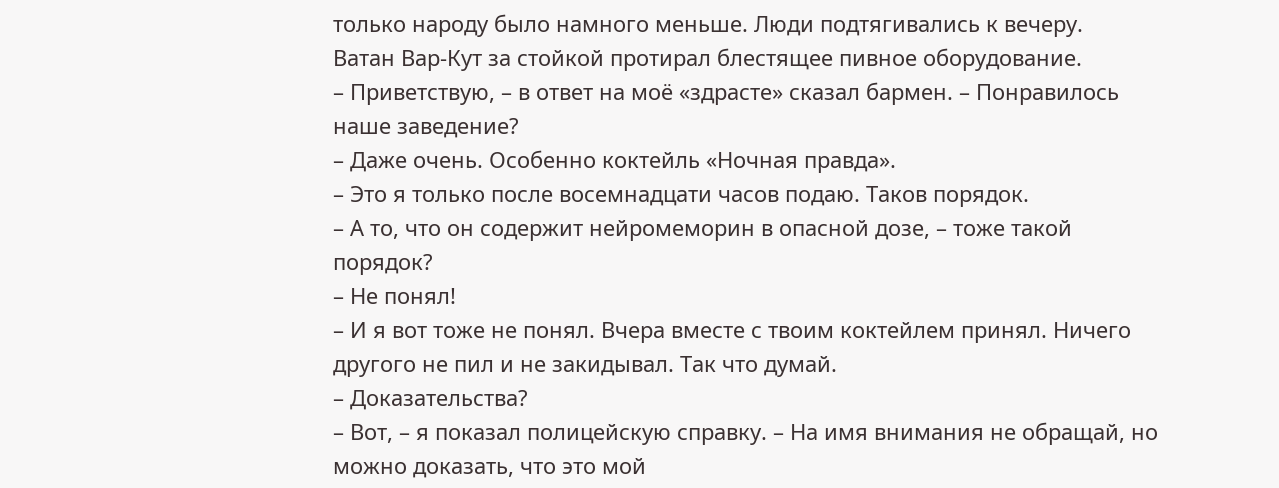только народу было намного меньше. Люди подтягивались к вечеру.
Ватан Вар-Кут за стойкой протирал блестящее пивное оборудование.
– Приветствую, – в ответ на моё «здрасте» сказал бармен. – Понравилось наше заведение?
– Даже очень. Особенно коктейль «Ночная правда».
– Это я только после восемнадцати часов подаю. Таков порядок.
– А то, что он содержит нейромеморин в опасной дозе, – тоже такой порядок?
– Не понял!
– И я вот тоже не понял. Вчера вместе с твоим коктейлем принял. Ничего другого не пил и не закидывал. Так что думай.
– Доказательства?
– Вот, – я показал полицейскую справку. – На имя внимания не обращай, но можно доказать, что это мой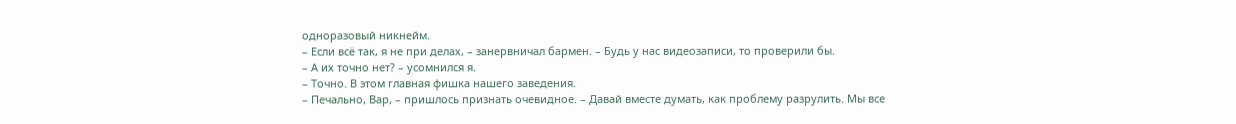одноразовый никнейм.
– Если всё так, я не при делах, – занервничал бармен. – Будь у нас видеозаписи, то проверили бы.
– А их точно нет? – усомнился я.
– Точно. В этом главная фишка нашего заведения.
– Печально, Вар, – пришлось признать очевидное. – Давай вместе думать, как проблему разрулить. Мы все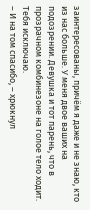заинтересованы, причём я даже и не знаю, кто из нас больше. У меня двое ваших на подозрении. Девушка и тот парень, что в прозрачном комбинезоне на голое тело ходит. Тебя исключаю.
– И на том спасибо, – хрюкнул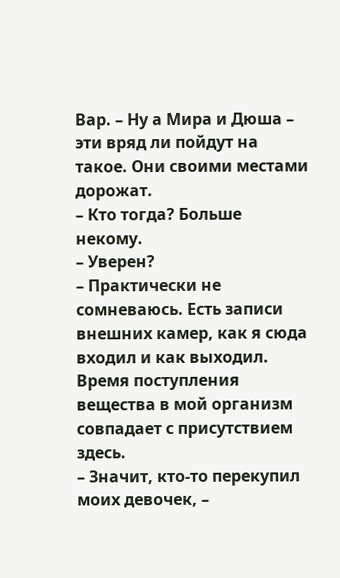Вар. – Ну а Мира и Дюша – эти вряд ли пойдут на такое. Они своими местами дорожат.
– Кто тогда? Больше некому.
– Уверен?
– Практически не сомневаюсь. Есть записи внешних камер, как я сюда входил и как выходил. Время поступления вещества в мой организм совпадает с присутствием здесь.
– Значит, кто-то перекупил моих девочек, –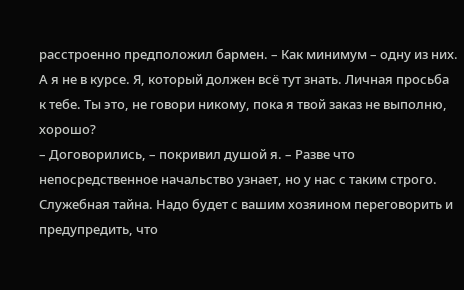расстроенно предположил бармен. – Как минимум – одну из них. А я не в курсе. Я, который должен всё тут знать. Личная просьба к тебе. Ты это, не говори никому, пока я твой заказ не выполню, хорошо?
– Договорились, – покривил душой я. – Разве что непосредственное начальство узнает, но у нас с таким строго.
Служебная тайна. Надо будет с вашим хозяином переговорить и предупредить, что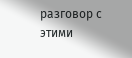разговор с этими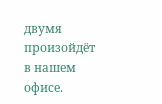двумя произойдёт в нашем офисе.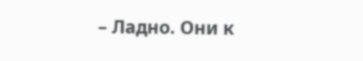– Ладно. Они к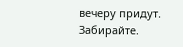вечеру придут. Забирайте.